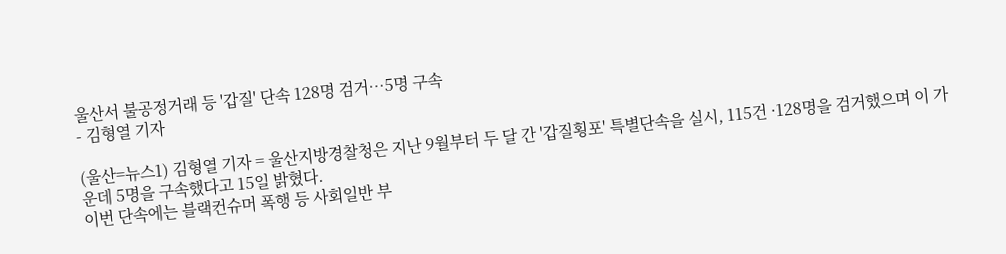울산서 불공정거래 등 '갑질' 단속 128명 검거…5명 구속
- 김형열 기자

(울산=뉴스1) 김형열 기자 = 울산지방경찰청은 지난 9월부터 두 달 간 '갑질횡포' 특별단속을 실시, 115건 ·128명을 검거했으며 이 가운데 5명을 구속했다고 15일 밝혔다.
이번 단속에는 블랙컨슈머 폭행 등 사회일반 부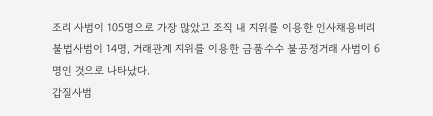조리 사범이 105명으로 가장 많았고 조직 내 지위를 이용한 인사채용비리 불법사범이 14명, 거래관계 지위를 이용한 금품수수 불공정거래 사범이 6명인 것으로 나타났다.
갑질사범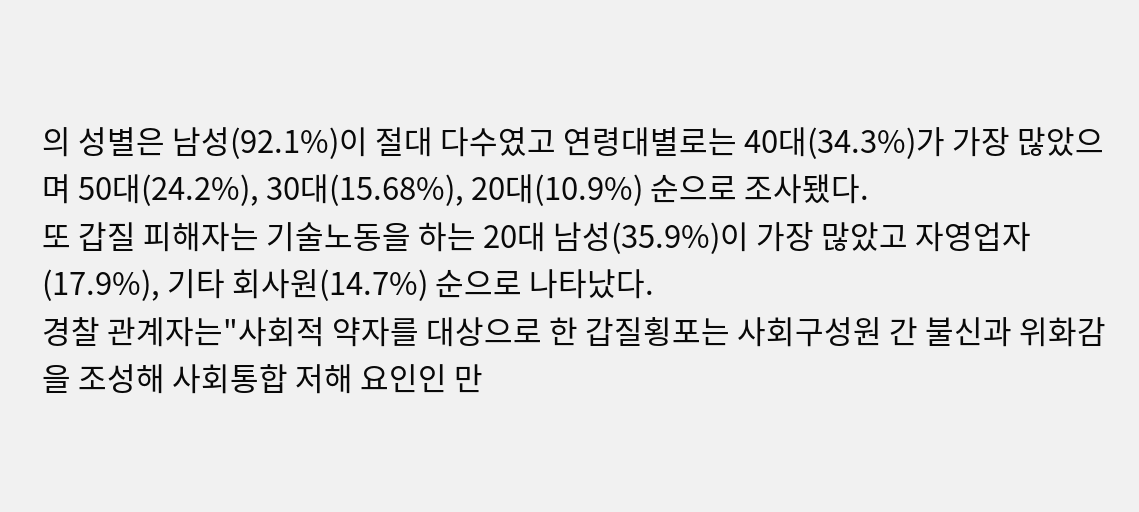의 성별은 남성(92.1%)이 절대 다수였고 연령대별로는 40대(34.3%)가 가장 많았으며 50대(24.2%), 30대(15.68%), 20대(10.9%) 순으로 조사됐다.
또 갑질 피해자는 기술노동을 하는 20대 남성(35.9%)이 가장 많았고 자영업자(17.9%), 기타 회사원(14.7%) 순으로 나타났다.
경찰 관계자는"사회적 약자를 대상으로 한 갑질횡포는 사회구성원 간 불신과 위화감을 조성해 사회통합 저해 요인인 만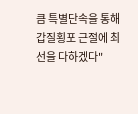큼 특별단속을 통해 갑질횡포 근절에 최선을 다하겠다"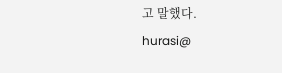고 말했다.
hurasi@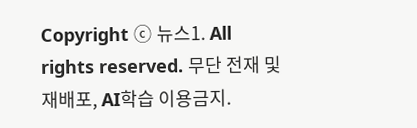Copyright ⓒ 뉴스1. All rights reserved. 무단 전재 및 재배포, AI학습 이용금지.